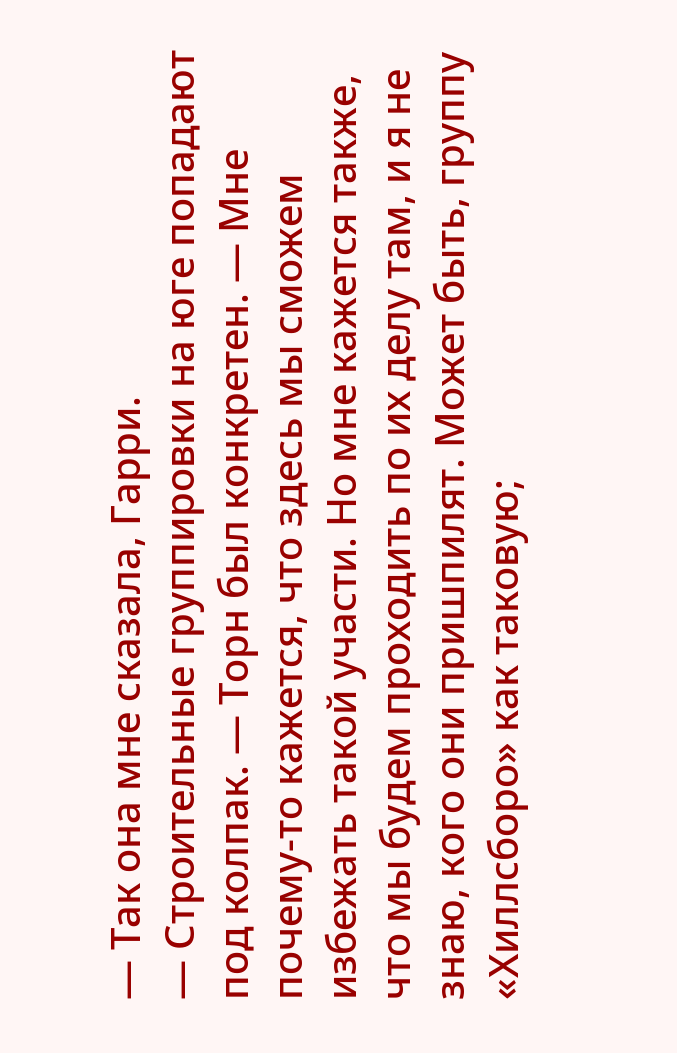— Так она мне сказала, Гарри.
— Строительные группировки на юге попадают под колпак. — Торн был конкретен. — Мне почему-то кажется, что здесь мы сможем избежать такой участи. Но мне кажется также, что мы будем проходить по их делу там, и я не знаю, кого они пришпилят. Может быть, группу «Хиллсборо» как таковую;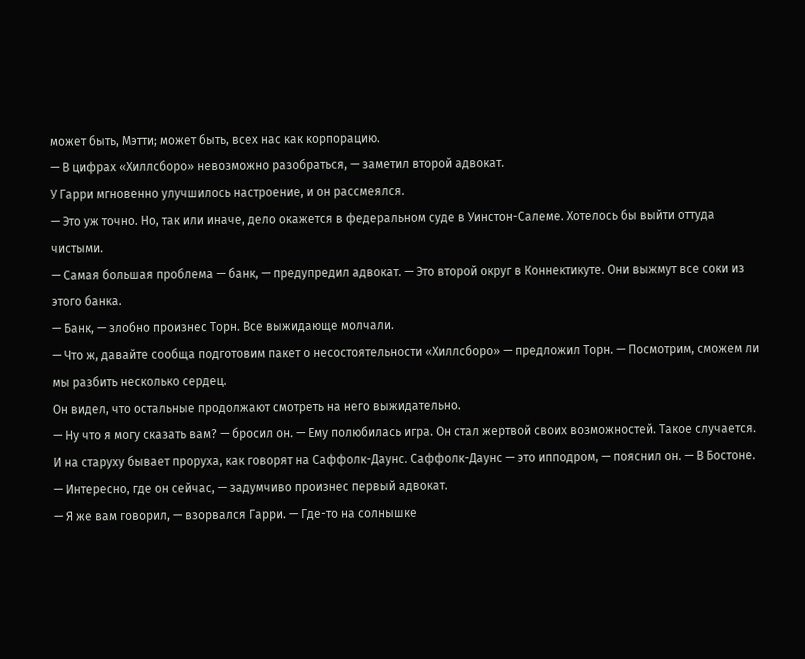может быть, Мэтти; может быть, всех нас как корпорацию.
— В цифрах «Хиллсборо» невозможно разобраться, — заметил второй адвокат.
У Гарри мгновенно улучшилось настроение, и он рассмеялся.
— Это уж точно. Но, так или иначе, дело окажется в федеральном суде в Уинстон-Салеме. Хотелось бы выйти оттуда чистыми.
— Самая большая проблема — банк, — предупредил адвокат. — Это второй округ в Коннектикуте. Они выжмут все соки из этого банка.
— Банк, — злобно произнес Торн. Все выжидающе молчали.
— Что ж, давайте сообща подготовим пакет о несостоятельности «Хиллсборо» — предложил Торн. — Посмотрим, сможем ли мы разбить несколько сердец.
Он видел, что остальные продолжают смотреть на него выжидательно.
— Ну что я могу сказать вам? — бросил он. — Ему полюбилась игра. Он стал жертвой своих возможностей. Такое случается. И на старуху бывает проруха, как говорят на Саффолк-Даунс. Саффолк-Даунс — это ипподром, — пояснил он. — В Бостоне.
— Интересно, где он сейчас, — задумчиво произнес первый адвокат.
— Я же вам говорил, — взорвался Гарри. — Где-то на солнышке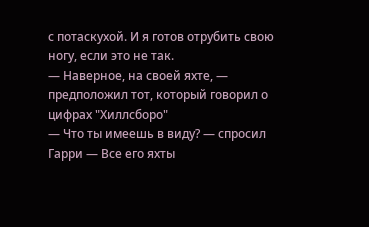с потаскухой. И я готов отрубить свою ногу, если это не так.
— Наверное, на своей яхте, — предположил тот, который говорил о цифрах "Хиллсборо"
— Что ты имеешь в виду? — спросил Гарри — Все его яхты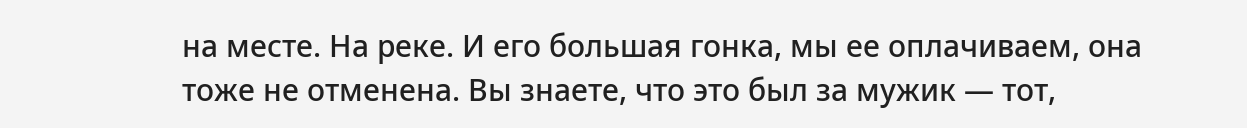на месте. На реке. И его большая гонка, мы ее оплачиваем, она тоже не отменена. Вы знаете, что это был за мужик — тот,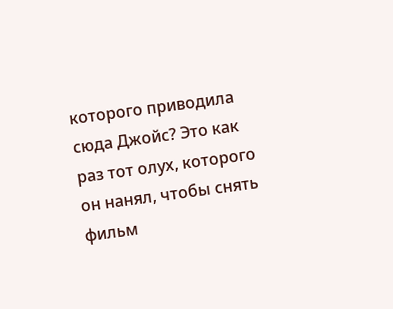которого приводила сюда Джойс? Это как раз тот олух, которого он нанял, чтобы снять фильм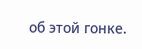об этой гонке.